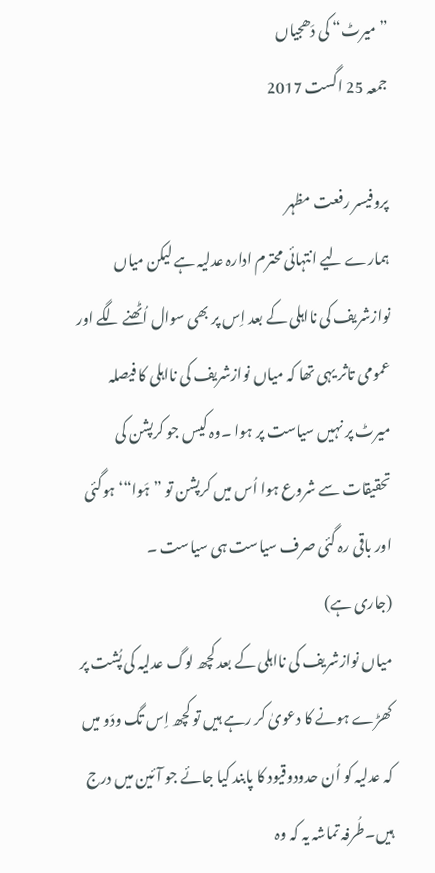”میرٹ“ کی دَھجیاں
جمعہ 25 اگست 2017

پروفیسر رفعت مظہر
ہمارے لیے انتہائی محترم ادارہ عدلیہ ہے لیکن میاں نوازشریف کی نااہلی کے بعد اِس پر بھی سوال اُٹھنے لگے اور عمومی تاثر یہی تھا کہ میاں نوازشریف کی نااہلی کا فیصلہ میرٹ پر نہیں سیاست پر ہوا ۔وہ کیس جو کرپشن کی تحقیقات سے شروع ہوا اُس میں کرپشن تو ”ہَوا“‘ ہوگئی اور باقی رہ گئی صرف سیاست ہی سیاست ۔
(جاری ہے)
میاں نوازشریف کی نااہلی کے بعد کچھ لوگ عدلیہ کی پُشت پر کھڑے ہونے کا دعویٰ کر رہے ہیں تو کچھ اِس تگ ودَو میں کہ عدلیہ کو اُن حدودوقیود کا پابند کیا جائے جو آئین میں درج ہیں۔طُرفہ تماشہ یہ کہ وہ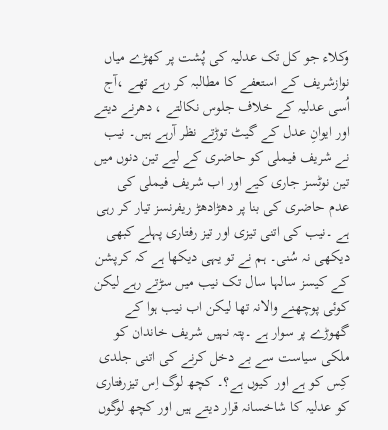وکلاء جو کل تک عدلیہ کی پُشت پر کھڑے میاں نوازشریف کے استعفے کا مطالبہ کر رہے تھے ،آج اُسی عدلیہ کے خلاف جلوس نکالتے ، دھرنے دیتے اور ایوانِ عدل کے گیٹ توڑتے نظر آرہے ہیں۔ نیب نے شریف فیملی کو حاضری کے لیے تین دنوں میں تین نوٹسز جاری کیے اور اب شریف فیملی کی عدم حاضری کی بنا پر دھڑادھڑ ریفرنسز تیار کر رہی ہے ۔نیب کی اتنی تیزی اور تیز رفتاری پہلے کبھی دیکھی نہ سُنی۔ ہم نے تو یہی دیکھا ہے کہ کرپشن کے کیسز سالہا سال تک نیب میں سڑتے رہے لیکن کوئی پوچھنے والانہ تھا لیکن اب نیب ہوا کے گھوڑے پر سوار ہے ۔پتہ نہیں شریف خاندان کو ملکی سیاست سے بے دخل کرنے کی اتنی جلدی کِس کو ہے اور کیوں ہے؟۔ کچھ لوگ اِس تیزرفتاری کو عدلیہ کا شاخسانہ قرار دیتے ہیں اور کچھ لوگوں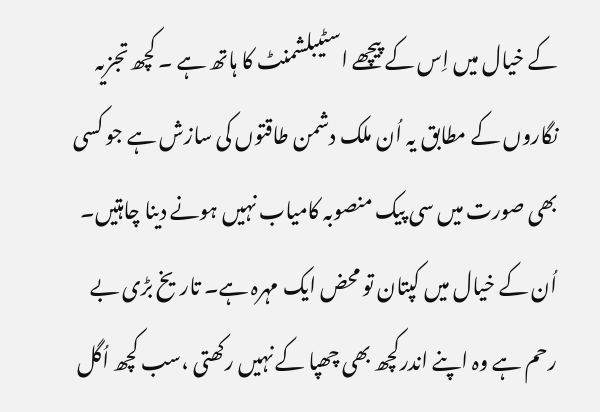کے خیال میں اِس کے پیچھے اسٹیبلشمنٹ کا ہاتھ ہے ۔ کچھ تجزیہ نگاروں کے مطابق یہ اُن ملک دشمن طاقتوں کی سازش ہے جو کسی بھی صورت میں سی پیک منصوبہ کامیاب نہیں ہونے دینا چاہتیں۔ اُن کے خیال میں کپتان تو محض ایک مہرہ ہے۔ تاریخ بڑی بے رحم ہے وہ اپنے اندرکچھ بھی چھپا کے نہیں رکھتی ،سب کچھ اُگل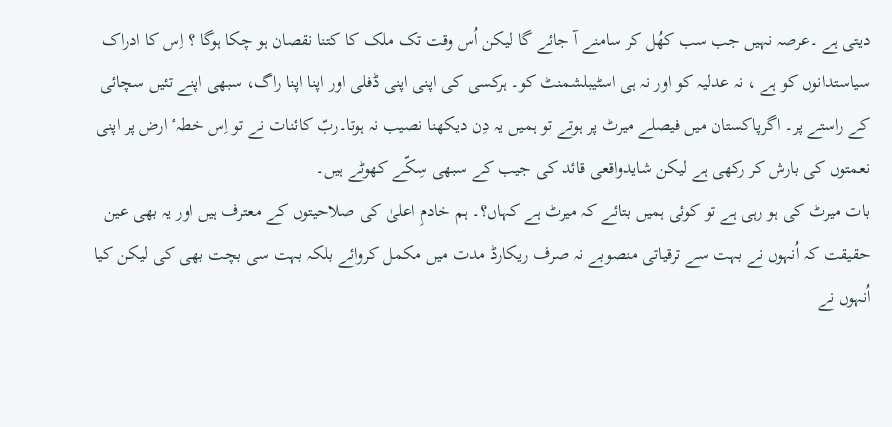دیتی ہے ۔عرصہ نہیں جب سب کھُل کر سامنے آ جائے گا لیکن اُس وقت تک ملک کا کتنا نقصان ہو چکا ہوگا ؟ اِس کا ادراک سیاستدانوں کو ہے ، نہ عدلیہ کو اور نہ ہی اسٹیبلشمنٹ کو۔ ہرکسی کی اپنی اپنی ڈفلی اور اپنا اپنا راگ، سبھی اپنے تئیں سچائی کے راستے پر۔ اگرپاکستان میں فیصلے میرٹ پر ہوتے تو ہمیں یہ دِن دیکھنا نصیب نہ ہوتا۔ربّ کائنات نے تو اِس خطہٴ ارض پر اپنی نعمتوں کی بارش کر رکھی ہے لیکن شایدواقعی قائد کی جیب کے سبھی سِکّے کھوٹے ہیں۔
بات میرٹ کی ہو رہی ہے تو کوئی ہمیں بتائے کہ میرٹ ہے کہاں؟۔ ہم خادمِ اعلیٰ کی صلاحیتوں کے معترف ہیں اور یہ بھی عین حقیقت کہ اُنہوں نے بہت سے ترقیاتی منصوبے نہ صرف ریکارڈ مدت میں مکمل کروائے بلکہ بہت سی بچت بھی کی لیکن کیا اُنہوں نے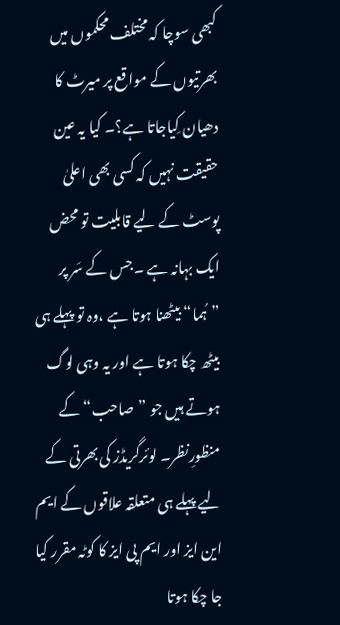کبھی سوچا کہ مختلف محکموں میں بھرتیوں کے مواقع پر میرٹ کا دھیان کِیاجاتا ہے؟۔ کیا یہ عین حقیقت نہیں کہ کسی بھی اعلیٰ پوسٹ کے لیے قابلیت تو محض ایک بہانہ ہے ۔جس کے سَر پر ”ہُما“ بیٹھنا ہوتا ہے ،وہ تو پہلے ہی بیٹھ چکا ہوتا ہے اور یہ وہی لوگ ہوتے ہیں جو ”صاحب“ کے منظورِنظر۔ لوئرگریڈز کی بھرتی کے لیے پہلے ہی متعلقہ علاقوں کے ایم این ایز اور ایم پی ایز کا کوٹہ مقرر کیا جا چکا ہوتا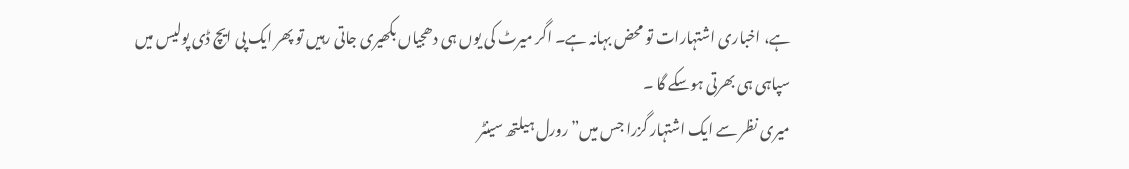ہے، اخباری اشتہارات تو محض بہانہ ہے۔ اگر میرٹ کی یوں ہی دھجیاں بکھیری جاتی رہیں تو پھر ایک پی ایچ ڈی پولیس میں سپاہی ہی بھرتی ہوسکے گا ۔
میری نظر سے ایک اشتہار گزرا جس میں” رورل ہیلتھ سینٹر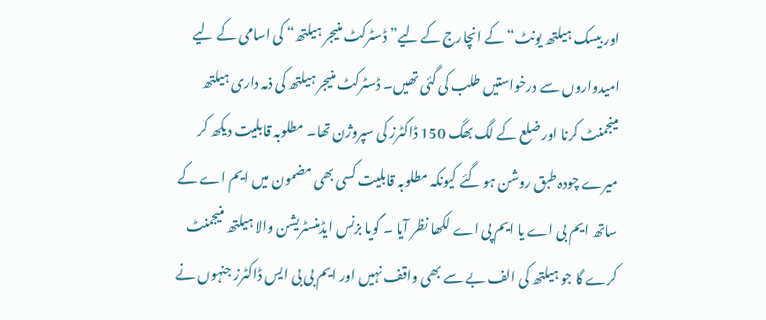اور بیسک ہیلتھ یونٹ“ کے انچارج کے لیے” ڈسٹرکٹ منیجر ہیلتھ“ کی اسامی کے لیے امیدواروں سے درخواستیں طلب کی گئی تھیں۔ ڈسٹرکٹ منیجر ہیلتھ کی ذمہ داری ہیلتھ مینجمنٹ کرنا اور ضلع کے لگ بھگ 150 ڈاکٹرز کی سپروژن تھا۔ مطلوبہ قابلیت دیکھ کر میرے چودہ طبق روشن ہو گئے کیونکہ مطلوبہ قابلیت کسی بھی مضمون میں ایم اے کے ساتھ ایم بی اے یا ایم پی اے لکھا نظر آیا ۔ گویا بزنس ایڈمنسٹریشن والا ہیلتھ منیجمنٹ کرے گا جو ہیلتھ کی الف بے سے بھی واقف نہیں اور ایم بی بی ایس ڈاکٹرز جنہوں نے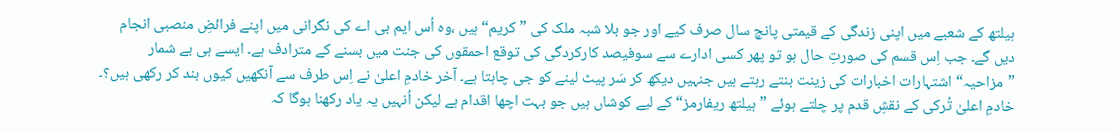ہیلتھ کے شعبے میں اپنی زندگی کے قیمتی پانچ سال صرف کیے اور جو بلا شبہ ملک کی ”کریم“ ہیں ،وہ اُس ایم بی اے کی نگرانی میں اپنے فرائضِ منصبی انجام دیں گے۔ جب اِس قسم کی صورتِ حال ہو تو پھر کسی ادارے سے سوفیصد کارکردگی کی توقع احمقوں کی جنت میں بسنے کے مترادف ہے۔ ایسے ہی بے شمار ”مزاحیہ“ اشتہارات اخبارات کی زینت بنتے رہتے ہیں جنہیں دیکھ کر سَر پیٹ لینے کو جی چاہتا ہے۔ آخر خادمِ اعلیٰ نے اِس طرف سے آنکھیں کیوں بند کر رکھی ہیں؟۔
خادمِ اعلیٰ تُرکی کے نقشِ قدم پر چلتے ہوئے ”ہیلتھ ریفارمز“ کے لیے کوشاں ہیں جو بہت اچھا اقدام ہے لیکن اُنہیں یہ یاد رکھنا ہوگا کہ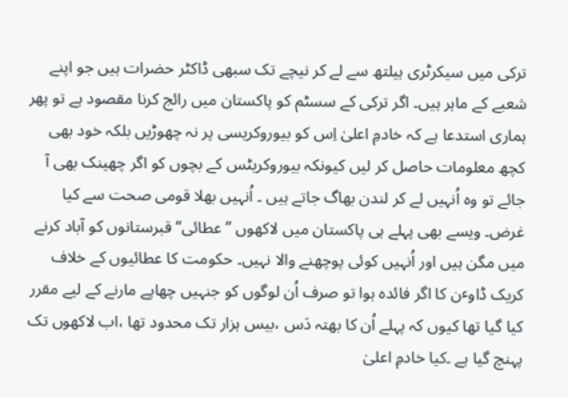ترکی میں سیکرٹری ہیلتھ سے لے کر نیچے تک سبھی ڈاکٹر حضرات ہیں جو اپنے شعبے کے ماہر ہیں۔ اگر ترکی کے سسٹم کو پاکستان میں رائج کرنا مقصود ہے تو پھر ہماری استدعا ہے کہ خادمِ اعلیٰ اِس کو بیوروکریسی پر نہ چھوڑیں بلکہ خود بھی کچھ معلومات حاصل کر لیں کیونکہ بیوروکریٹس کے بچوں کو اگر چھینک بھی آ جائے تو وہ اُنہیں لے کر لندن بھاگ جاتے ہیں ۔ اُنہیں بھلا قومی صحت سے کیا غرض۔ ویسے بھی پہلے ہی پاکستان میں لاکھوں ”عطائی“ قبرستانوں کو آباد کرنے میں مگن ہیں اور اُنہیں کوئی پوچھنے والا نہیں۔ حکومت کا عطائیوں کے خلاف کریک ڈاوٴن کا اگر فائدہ ہوا تو صرف اُن لوگوں کو جنہیں چھاپے مارنے کے لیے مقرر کیا گیا تھا کیوں کہ پہلے اُن کا بھتہ دَس ،بیس ہزار تک محدود تھا ،اب لاکھوں تک پہنچ گیا ہے ۔کیا خادمِ اعلیٰ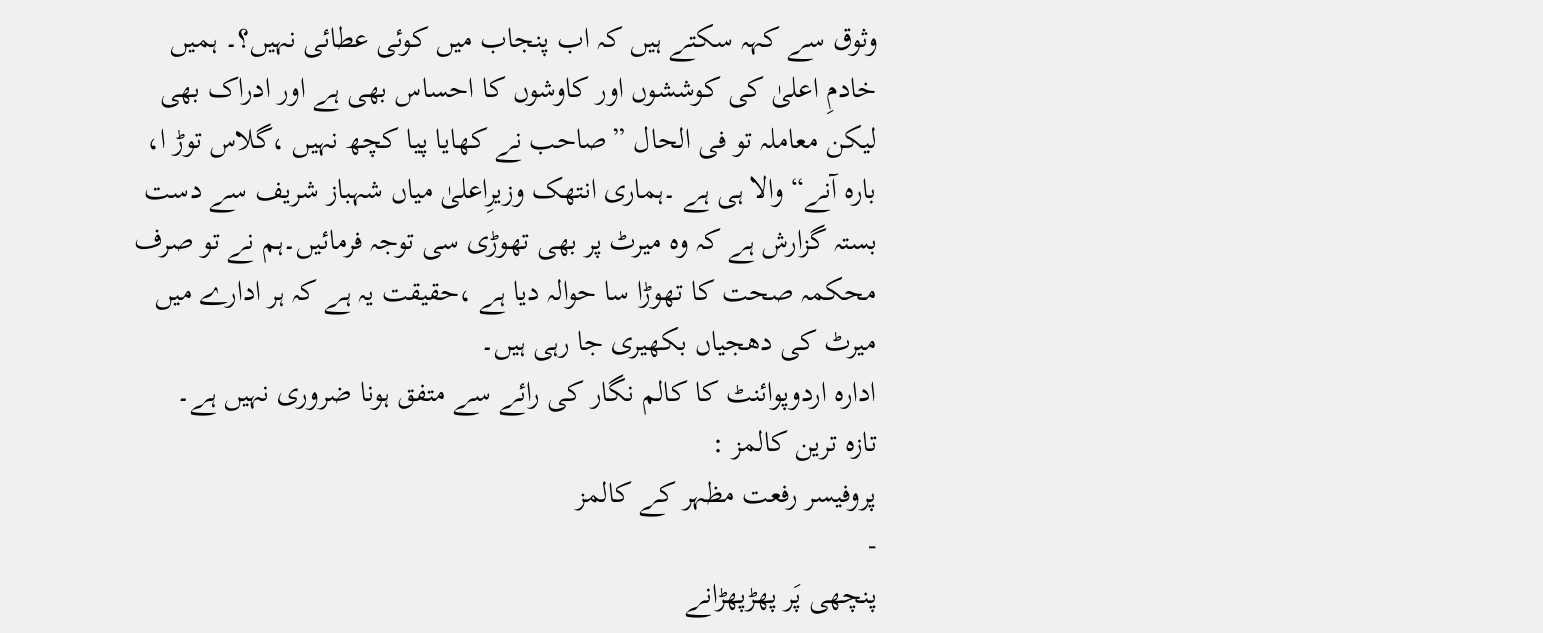وثوق سے کہہ سکتے ہیں کہ اب پنجاب میں کوئی عطائی نہیں؟۔ ہمیں خادمِ اعلیٰ کی کوششوں اور کاوشوں کا احساس بھی ہے اور ادراک بھی لیکن معاملہ تو فی الحال ”صاحب نے کھایا پیا کچھ نہیں ،گلاس توڑ ا، بارہ آنے“ والا ہی ہے ۔ہماری انتھک وزیرِاعلیٰ میاں شہباز شریف سے دست بستہ گزارش ہے کہ وہ میرٹ پر بھی تھوڑی سی توجہ فرمائیں۔ہم نے تو صرف محکمہ صحت کا تھوڑا سا حوالہ دیا ہے ،حقیقت یہ ہے کہ ہر ادارے میں میرٹ کی دھجیاں بکھیری جا رہی ہیں۔
ادارہ اردوپوائنٹ کا کالم نگار کی رائے سے متفق ہونا ضروری نہیں ہے۔
تازہ ترین کالمز :
پروفیسر رفعت مظہر کے کالمز
-
پنچھی پَر پھڑپھڑانے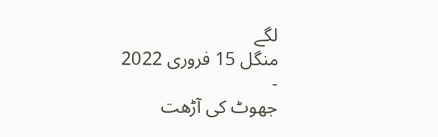لگے
منگل 15 فروری 2022
-
جھوٹ کی آڑھت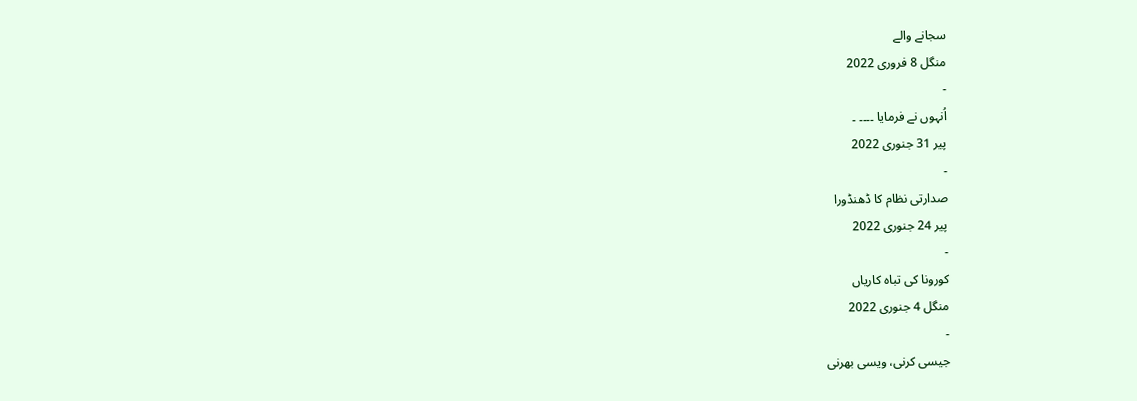سجانے والے
منگل 8 فروری 2022
-
اُنہوں نے فرمایا ۔۔۔۔ ۔
پیر 31 جنوری 2022
-
صدارتی نظام کا ڈھنڈورا
پیر 24 جنوری 2022
-
کورونا کی تباہ کاریاں
منگل 4 جنوری 2022
-
جیسی کرنی، ویسی بھرنی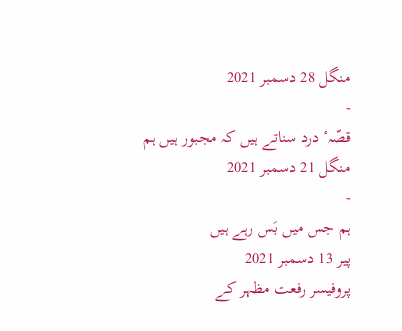منگل 28 دسمبر 2021
-
قصّہٴ درد سناتے ہیں کہ مجبور ہیں ہم
منگل 21 دسمبر 2021
-
ہم جس میں بَس رہے ہیں
پیر 13 دسمبر 2021
پروفیسر رفعت مظہر کے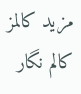مزید کالمز
کالم نگار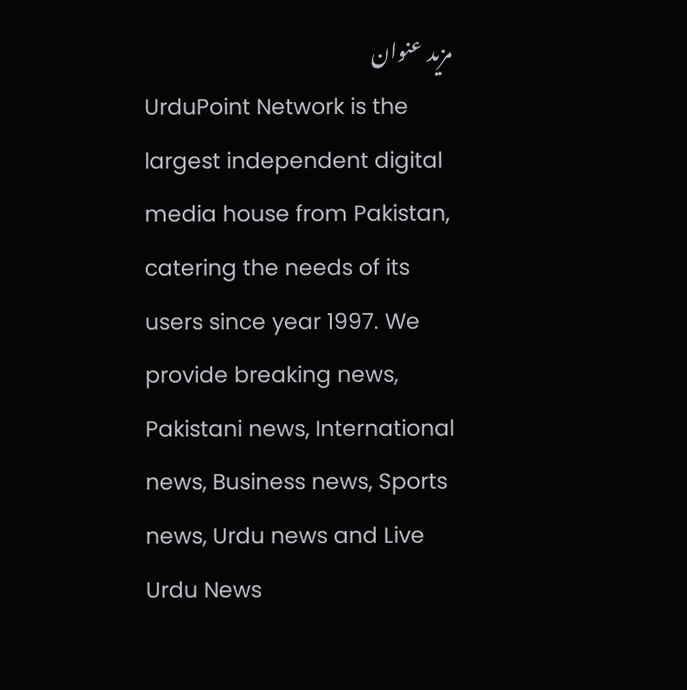مزید عنوان
UrduPoint Network is the largest independent digital media house from Pakistan, catering the needs of its users since year 1997. We provide breaking news, Pakistani news, International news, Business news, Sports news, Urdu news and Live Urdu News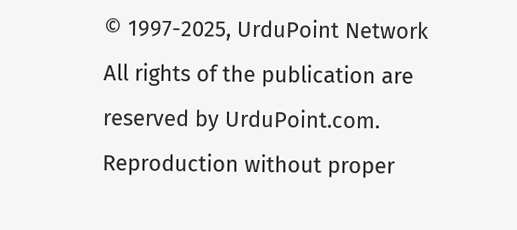© 1997-2025, UrduPoint Network
All rights of the publication are reserved by UrduPoint.com. Reproduction without proper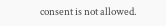consent is not allowed.